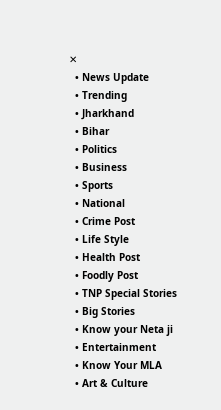✕
  • News Update
  • Trending
  • Jharkhand
  • Bihar
  • Politics
  • Business
  • Sports
  • National
  • Crime Post
  • Life Style
  • Health Post
  • Foodly Post
  • TNP Special Stories
  • Big Stories
  • Know your Neta ji
  • Entertainment
  • Know Your MLA
  • Art & Culture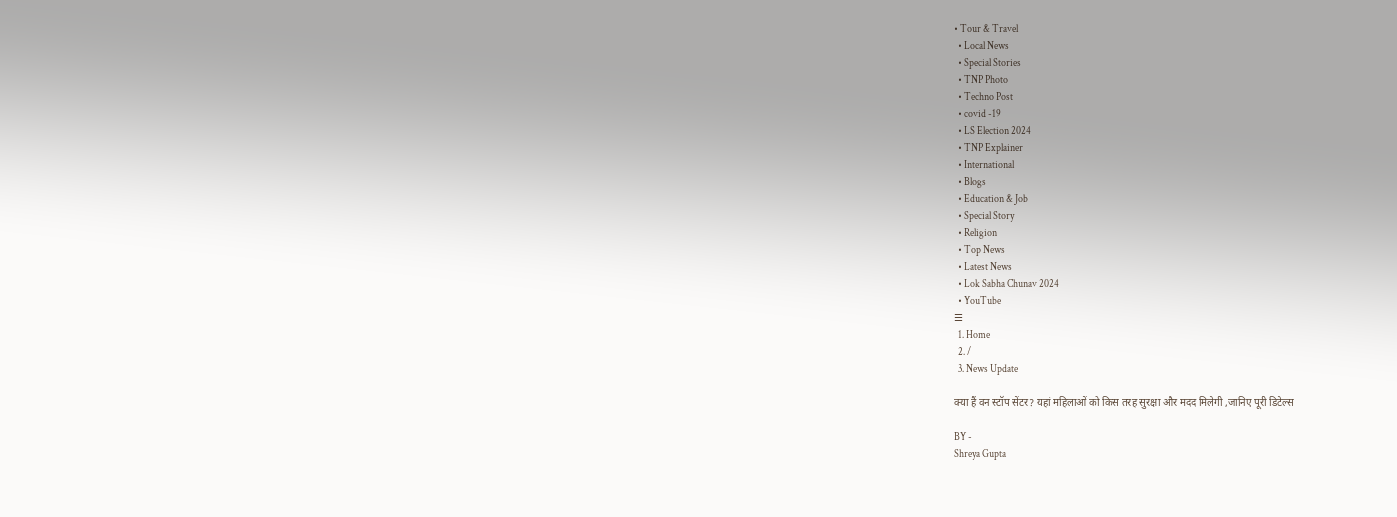• Tour & Travel
  • Local News
  • Special Stories
  • TNP Photo
  • Techno Post
  • covid -19
  • LS Election 2024
  • TNP Explainer
  • International
  • Blogs
  • Education & Job
  • Special Story
  • Religion
  • Top News
  • Latest News
  • Lok Sabha Chunav 2024
  • YouTube
☰
  1. Home
  2. /
  3. News Update

क्या हैं वन स्टॉप सेंटर? यहां महिलाओं को किस तरह सुरक्षा और मदद मिलेगी ,जानिए पूरी डिटेल्स

BY -
Shreya Gupta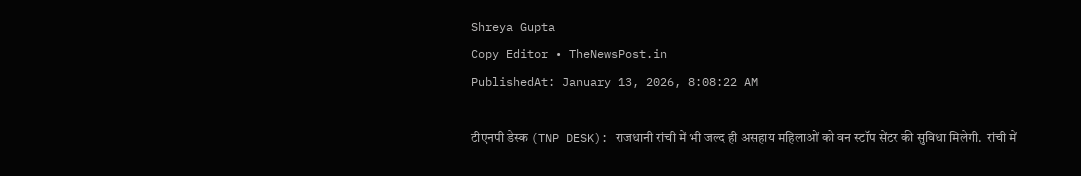Shreya Gupta
Copy Editor • TheNewsPost.in
PublishedAt: January 13, 2026, 8:08:22 AM

टीएनपी डेस्क (TNP DESK): राजधानी रांची में भी जल्द ही असहाय महिलाओं को वन स्टॉप सेंटर की सुविधा मिलेगी.  रांची में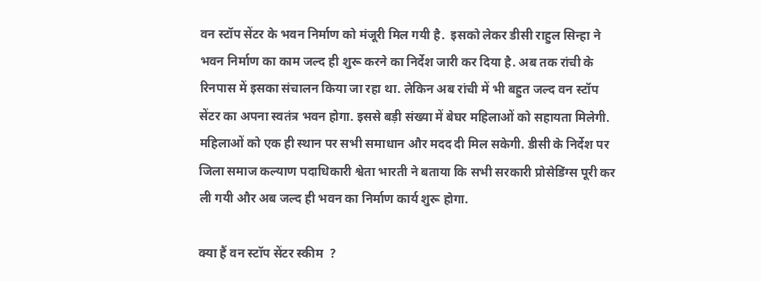वन स्टॉप सेंटर के भवन निर्माण को मंजूरी मिल गयी है.  इसको लेकर डीसी राहुल सिन्हा ने भवन निर्माण का काम जल्द ही शुरू करने का निर्देश जारी कर दिया है. अब तक रांची के रिनपास में इसका संचालन किया जा रहा था. लेकिन अब रांची में भी बहुत जल्द वन स्टॉप सेंटर का अपना स्वतंत्र भवन होगा. इससे बड़ी संख्या में बेघर महिलाओं को सहायता मिलेगी. महिलाओं को एक ही स्थान पर सभी समाधान और मदद दी मिल सकेगी. डीसी के निर्देश पर जिला समाज कल्याण पदाधिकारी श्वेता भारती ने बताया कि सभी सरकारी प्रोसेडिंग्स पूरी कर ली गयी और अब जल्द ही भवन का निर्माण कार्य शुरू होगा.

क्या हैं वन स्टॉप सेंटर स्कीम  ?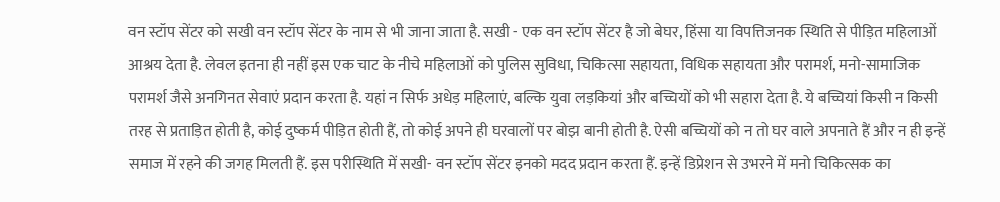वन स्टॉप सेंटर को सखी वन स्टॉप सेंटर के नाम से भी जाना जाता है. सखी - एक वन स्टॉप सेंटर है जो बेघर, हिंसा या विपत्तिजनक स्थिति से पीड़ित महिलाओं आश्रय देता है. लेवल इतना ही नहीं इस एक चाट के नीचे महिलाओं को पुलिस सुविधा, चिकित्सा सहायता, विधिक सहायता और परामर्श, मनो-सामाजिक परामर्श जैसे अनगिनत सेवाएं प्रदान करता है. यहां न सिर्फ अधेड़ महिलाएं, बल्कि युवा लड़कियां और बच्चियों को भी सहारा देता है. ये बच्चियां किसी न किसी तरह से प्रताड़ित होती है, कोई दुष्कर्म पीड़ित होती हैं, तो कोई अपने ही घरवालों पर बोझ बानी होती है. ऐसी बच्चियों को न तो घर वाले अपनाते हैं और न ही इन्हें समाज में रहने की जगह मिलती हैं. इस परीस्थिति में सखी- वन स्टॉप सेंटर इनको मदद प्रदान करता हैं. इन्हें डिप्रेशन से उभरने में मनो चिकित्सक का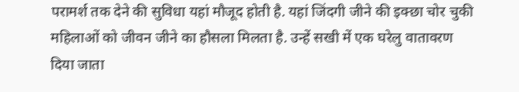परामर्श तक देने की सुविधा यहां मौजूद होती है. यहां जिंदगी जीने की इक्छा चोर चुकी महिलाओं को जीवन जीने का हौसला मिलता है. उन्हें सखी में एक घरेलु वातावरण दिया जाता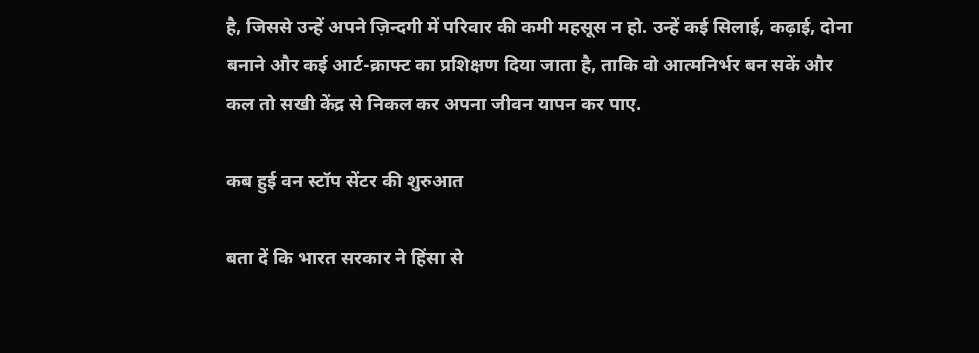है, जिससे उन्हें अपने ज़िन्दगी में परिवार की कमी महसूस न हो. उन्हें कई सिलाई, कढ़ाई, दोना बनाने और कई आर्ट-क्राफ्ट का प्रशिक्षण दिया जाता है, ताकि वो आत्मनिर्भर बन सकें और कल तो सखी केंद्र से निकल कर अपना जीवन यापन कर पाए.

कब हुई वन स्टॉप सेंटर की शुरुआत

बता दें कि भारत सरकार ने हिंसा से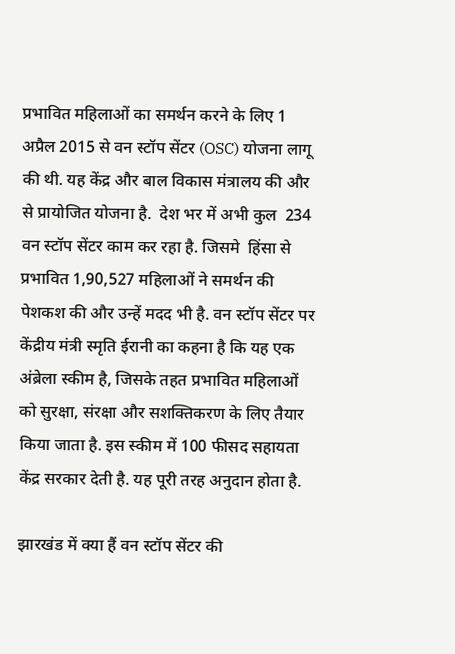प्रभावित महिलाओं का समर्थन करने के लिए 1 अप्रैल 2015 से वन स्टॉप सेंटर (OSC) योजना लागू की थी. यह केंद्र और बाल विकास मंत्रालय की और से प्रायोजित योजना है.  देश भर में अभी कुल  234 वन स्टॉप सेंटर काम कर रहा है. जिसमे  हिंसा से प्रभावित 1,90,527 महिलाओं ने समर्थन की पेशकश की और उन्हें मदद भी है. वन स्टॉप सेंटर पर केंद्रीय मंत्री स्मृति ईरानी का कहना है कि यह एक अंब्रेला स्कीम है, जिसके तहत प्रभावित महिलाओं को सुरक्षा, संरक्षा और सशक्तिकरण के लिए तैयार किया जाता है. इस स्कीम में 100 फीसद सहायता केंद्र सरकार देती है. यह पूरी तरह अनुदान होता है.

झारखंड में क्या हैं वन स्टॉप सेंटर की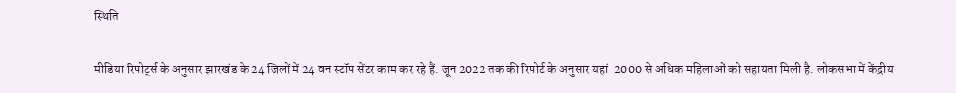स्थिति

मीडिया रिपोर्ट्स के अनुसार झारखंड के 24 जिलों में 24 वन स्टॉप सेंटर काम कर रहे हैं. जून 2022 तक की रिपोर्ट के अनुसार यहां  2000 से अधिक महिलाओं को सहायता मिली है. लोकसभा में केंद्रीय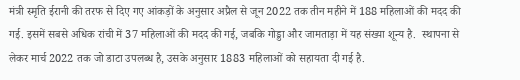मंत्री स्मृति ईरानी की तरफ से दिए गए आंकड़ों के अनुसार अप्रैल से जून 2022 तक तीन महीने में 188 महिलाओं की मदद की गई. इसमें सबसे अधिक रांची में 37 महिलाओं की मदद की गई, जबकि गोड्डा और जामताड़ा में यह संख्या शून्य है.  स्थापना से लेकर मार्च 2022 तक जो डाटा उपलब्ध है, उसके अनुसार 1883 महिलाओं को सहायता दी गई है.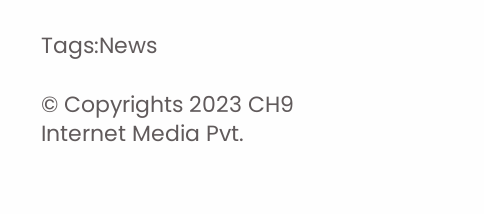Tags:News

© Copyrights 2023 CH9 Internet Media Pvt.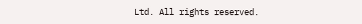Ltd. All rights reserved.